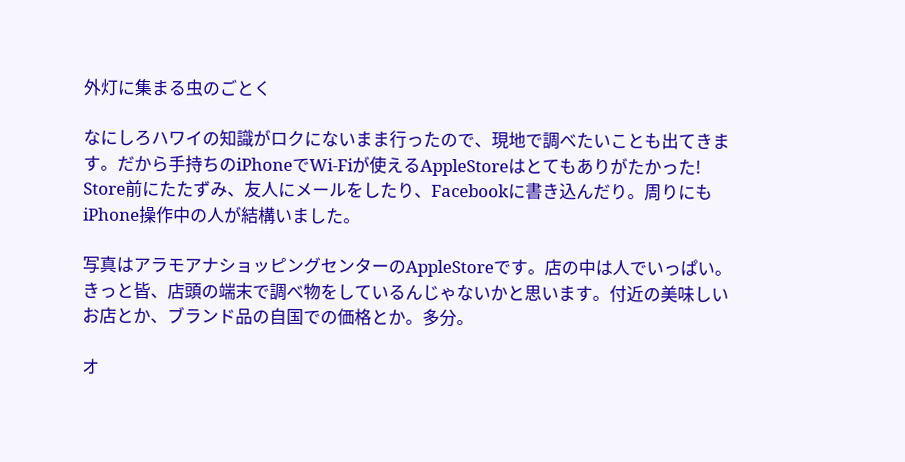外灯に集まる虫のごとく

なにしろハワイの知識がロクにないまま行ったので、現地で調べたいことも出てきます。だから手持ちのiPhoneでWi-Fiが使えるAppleStoreはとてもありがたかった! Store前にたたずみ、友人にメールをしたり、Facebookに書き込んだり。周りにもiPhone操作中の人が結構いました。

写真はアラモアナショッピングセンターのAppleStoreです。店の中は人でいっぱい。きっと皆、店頭の端末で調べ物をしているんじゃないかと思います。付近の美味しいお店とか、ブランド品の自国での価格とか。多分。

オ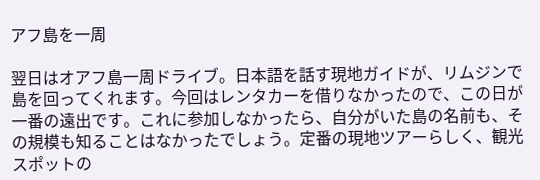アフ島を一周

翌日はオアフ島一周ドライブ。日本語を話す現地ガイドが、リムジンで島を回ってくれます。今回はレンタカーを借りなかったので、この日が一番の遠出です。これに参加しなかったら、自分がいた島の名前も、その規模も知ることはなかったでしょう。定番の現地ツアーらしく、観光スポットの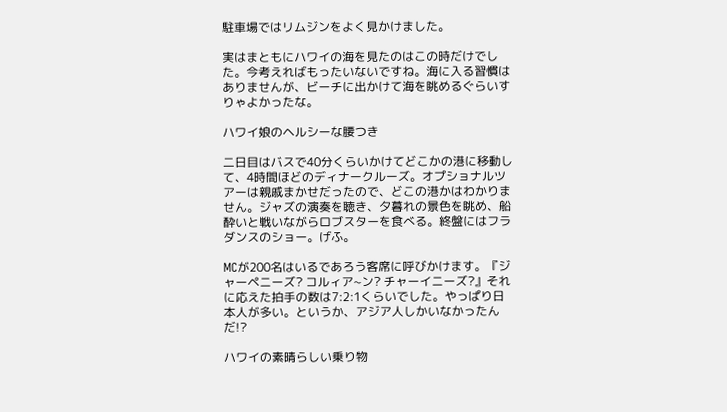駐車場ではリムジンをよく見かけました。

実はまともにハワイの海を見たのはこの時だけでした。今考えればもったいないですね。海に入る習慣はありませんが、ビーチに出かけて海を眺めるぐらいすりゃよかったな。

ハワイ娘のヘルシーな腰つき

二日目はバスで40分くらいかけてどこかの港に移動して、4時間ほどのディナークルーズ。オプショナルツアーは親戚まかせだったので、どこの港かはわかりません。ジャズの演奏を聴き、夕暮れの景色を眺め、船酔いと戦いながらロブスターを食べる。終盤にはフラダンスのショー。げふ。

MCが200名はいるであろう客席に呼びかけます。『ジャーペニーズ? コルィア~ン? チャーイニーズ?』それに応えた拍手の数は7:2:1くらいでした。やっぱり日本人が多い。というか、アジア人しかいなかったんだ!?

ハワイの素晴らしい乗り物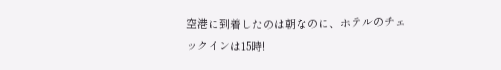空港に到着したのは朝なのに、ホテルのチェックインは15時!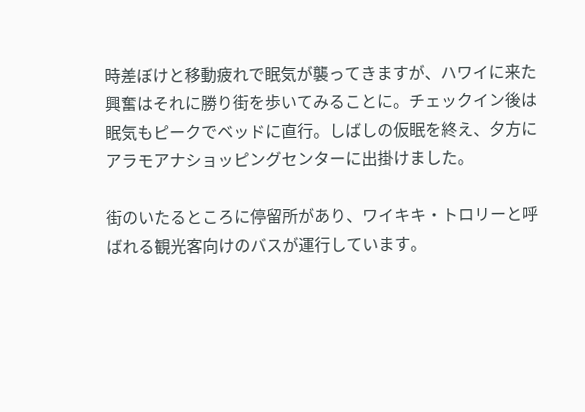時差ぼけと移動疲れで眠気が襲ってきますが、ハワイに来た興奮はそれに勝り街を歩いてみることに。チェックイン後は眠気もピークでベッドに直行。しばしの仮眠を終え、夕方にアラモアナショッピングセンターに出掛けました。

街のいたるところに停留所があり、ワイキキ・トロリーと呼ばれる観光客向けのバスが運行しています。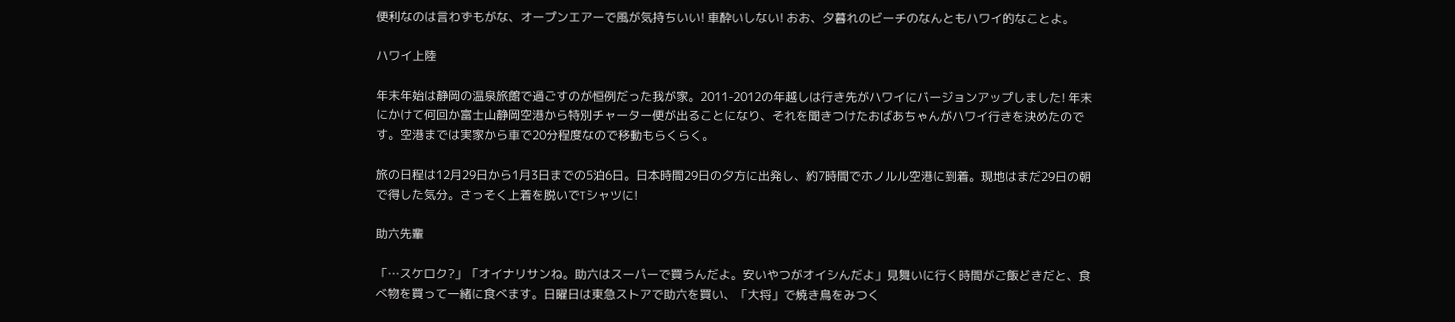便利なのは言わずもがな、オープンエアーで風が気持ちいい! 車酔いしない! おお、夕暮れのビーチのなんともハワイ的なことよ。

ハワイ上陸

年末年始は静岡の温泉旅館で過ごすのが恒例だった我が家。2011-2012の年越しは行き先がハワイにバージョンアップしました! 年末にかけて何回か富士山静岡空港から特別チャーター便が出ることになり、それを聞きつけたおばあちゃんがハワイ行きを決めたのです。空港までは実家から車で20分程度なので移動もらくらく。

旅の日程は12月29日から1月3日までの5泊6日。日本時間29日の夕方に出発し、約7時間でホノルル空港に到着。現地はまだ29日の朝で得した気分。さっそく上着を脱いでTシャツに!

助六先輩

「…スケロク?」「オイナリサンね。助六はスーパーで買うんだよ。安いやつがオイシんだよ」見舞いに行く時間がご飯どきだと、食べ物を買って一緒に食べます。日曜日は東急ストアで助六を買い、「大将」で焼き鳥をみつく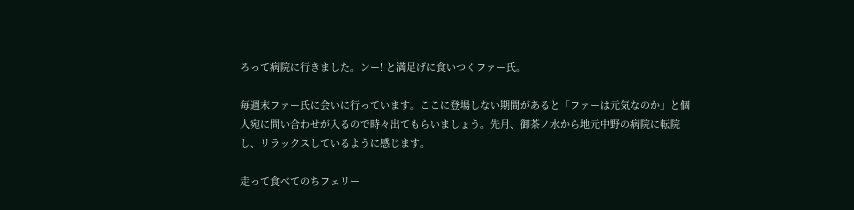ろって病院に行きました。ンー! と満足げに食いつくファー氏。

毎週末ファー氏に会いに行っています。ここに登場しない期間があると「ファーは元気なのか」と個人宛に問い合わせが入るので時々出てもらいましょう。先月、御茶ノ水から地元中野の病院に転院し、リラックスしているように感じます。

走って食べてのちフェリー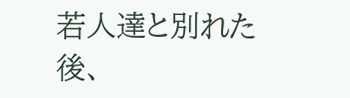若人達と別れた後、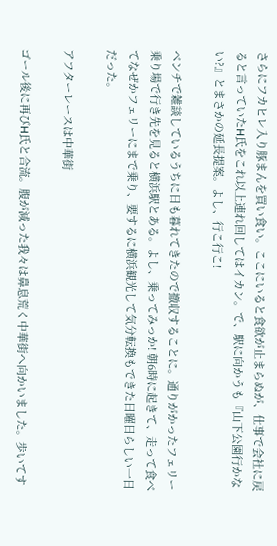さらにフカヒレ入り豚まんを買い食い。ここにいると食欲が止まらぬが、仕事で会社に戻ると言っていたH氏をこれ以上連れ回してはイカン。で、駅に向かうも『山下公園行かない?』とまさかの延長提案。よし、行こ行こ!

ベンチで雑談しているうちに日も暮れてきたので撤収することに。通りがかったフェリー乗り場で行き先を見ると横浜駅とある。よし、乗ってみっか! 朝6時に起きて、走って食べてなぜかフェリーにまで乗り、要するに横浜観光して気分転換もできた日曜日らしい一日だった。

アフターレースは中華街

ゴール後に再びH氏と合流。腹が減った我々は鼻息荒く中華街へ向かいました。歩いてす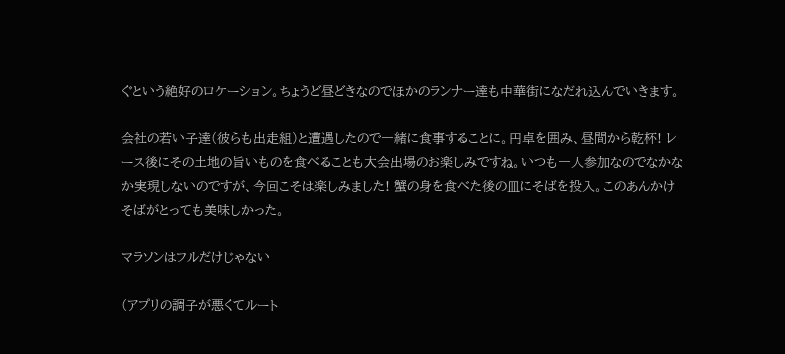ぐという絶好のロケーション。ちょうど昼どきなのでほかのランナー達も中華街になだれ込んでいきます。

会社の若い子達(彼らも出走組)と遭遇したので一緒に食事することに。円卓を囲み、昼間から乾杯! レース後にその土地の旨いものを食べることも大会出場のお楽しみですね。いつも一人参加なのでなかなか実現しないのですが、今回こそは楽しみました! 蟹の身を食べた後の皿にそばを投入。このあんかけそばがとっても美味しかった。

マラソンはフルだけじゃない

(アプリの調子が悪くてルート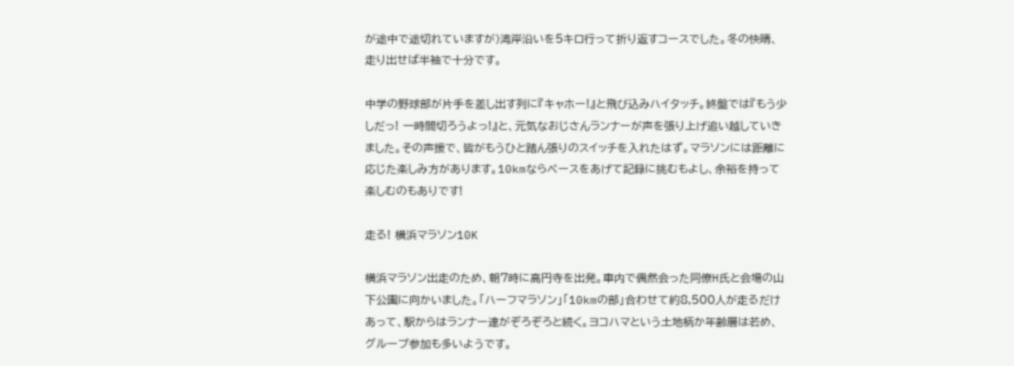が途中で途切れていますが)湾岸沿いを5キロ行って折り返すコースでした。冬の快晴、走り出せば半袖で十分です。

中学の野球部が片手を差し出す列に『キャホー!』と飛び込みハイタッチ。終盤では『もう少しだっ! 一時間切ろうよっ!』と、元気なおじさんランナーが声を張り上げ追い越していきました。その声援で、皆がもうひと踏ん張りのスイッチを入れたはず。マラソンには距離に応じた楽しみ方があります。10kmならペースをあげて記録に挑むもよし、余裕を持って楽しむのもありです!

走る! 横浜マラソン10K

横浜マラソン出走のため、朝7時に高円寺を出発。車内で偶然会った同僚H氏と会場の山下公園に向かいました。「ハーフマラソン」「10kmの部」合わせて約8,500人が走るだけあって、駅からはランナー達がぞろぞろと続く。ヨコハマという土地柄か年齢層は若め、グループ参加も多いようです。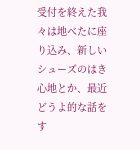受付を終えた我々は地べたに座り込み、新しいシューズのはき心地とか、最近どうよ的な話をす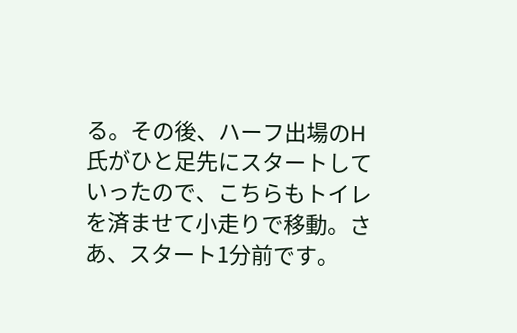る。その後、ハーフ出場のH氏がひと足先にスタートしていったので、こちらもトイレを済ませて小走りで移動。さあ、スタート1分前です。